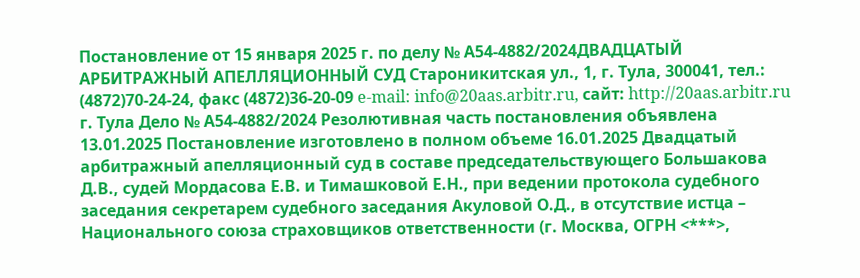Постановление от 15 января 2025 г. по делу № А54-4882/2024ДВАДЦАТЫЙ АРБИТРАЖНЫЙ АПЕЛЛЯЦИОННЫЙ СУД Староникитская ул., 1, г. Тула, 300041, тел.: (4872)70-24-24, факс (4872)36-20-09 e-mail: info@20aas.arbitr.ru, сайт: http://20aas.arbitr.ru г. Тула Дело № А54-4882/2024 Резолютивная часть постановления объявлена 13.01.2025 Постановление изготовлено в полном объеме 16.01.2025 Двадцатый арбитражный апелляционный суд в составе председательствующего Большакова Д.В., судей Мордасова Е.В. и Тимашковой Е.Н., при ведении протокола судебного заседания секретарем судебного заседания Акуловой О.Д., в отсутствие истца – Национального союза страховщиков ответственности (г. Москва, ОГРН <***>,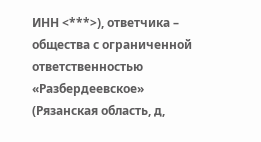ИНН <***>), ответчика – общества с ограниченной ответственностью «Разбердеевское» (Рязанская область, д,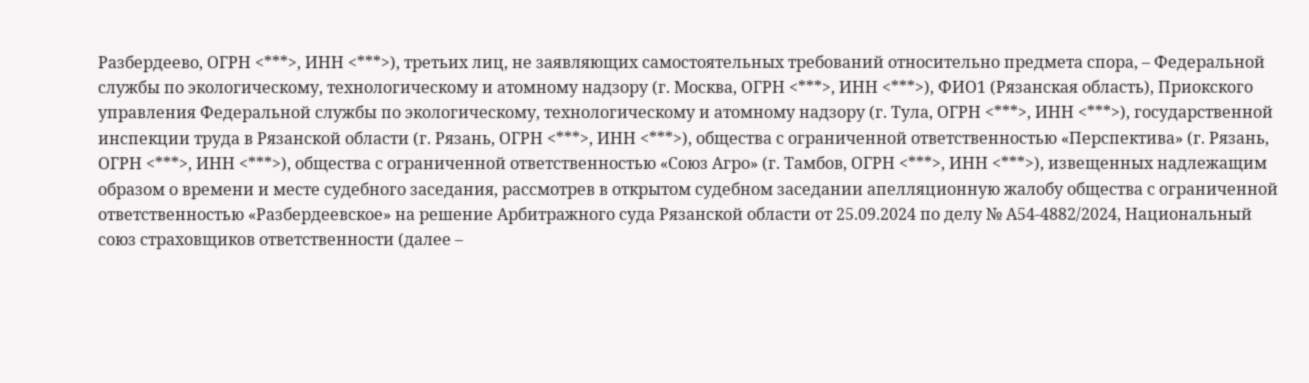Разбердеево, ОГРН <***>, ИНН <***>), третьих лиц, не заявляющих самостоятельных требований относительно предмета спора, – Федеральной службы по экологическому, технологическому и атомному надзору (г. Москва, ОГРН <***>, ИНН <***>), ФИО1 (Рязанская область), Приокского управления Федеральной службы по экологическому, технологическому и атомному надзору (г. Тула, ОГРН <***>, ИНН <***>), государственной инспекции труда в Рязанской области (г. Рязань, ОГРН <***>, ИНН <***>), общества с ограниченной ответственностью «Перспектива» (г. Рязань, ОГРН <***>, ИНН <***>), общества с ограниченной ответственностью «Союз Агро» (г. Тамбов, ОГРН <***>, ИНН <***>), извещенных надлежащим образом о времени и месте судебного заседания, рассмотрев в открытом судебном заседании апелляционную жалобу общества с ограниченной ответственностью «Разбердеевское» на решение Арбитражного суда Рязанской области от 25.09.2024 по делу № А54-4882/2024, Национальный союз страховщиков ответственности (далее –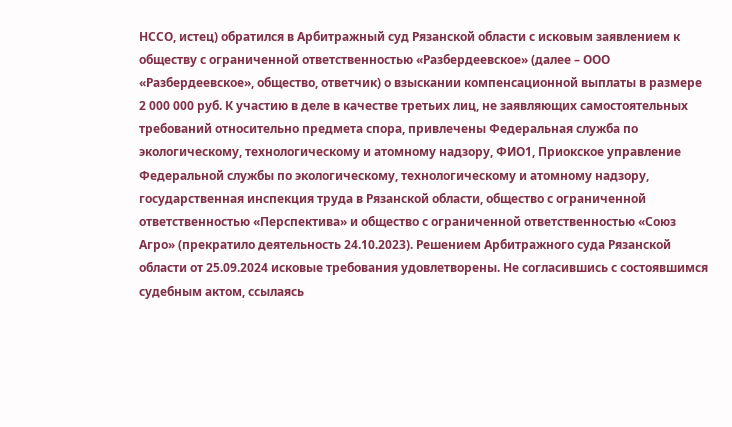НССО, истец) обратился в Арбитражный суд Рязанской области с исковым заявлением к обществу с ограниченной ответственностью «Разбердеевское» (далее – ООО «Разбердеевское», общество, ответчик) о взыскании компенсационной выплаты в размере 2 000 000 руб. К участию в деле в качестве третьих лиц, не заявляющих самостоятельных требований относительно предмета спора, привлечены Федеральная служба по экологическому, технологическому и атомному надзору, ФИО1, Приокское управление Федеральной службы по экологическому, технологическому и атомному надзору, государственная инспекция труда в Рязанской области, общество с ограниченной ответственностью «Перспектива» и общество с ограниченной ответственностью «Союз Агро» (прекратило деятельность 24.10.2023). Решением Арбитражного суда Рязанской области от 25.09.2024 исковые требования удовлетворены. Не согласившись с состоявшимся судебным актом, ссылаясь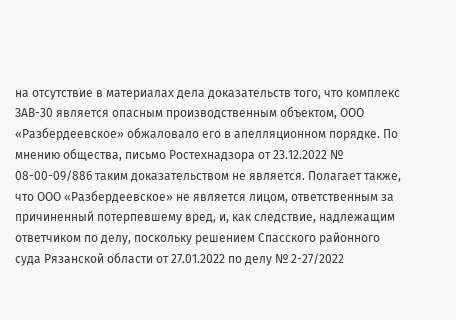на отсутствие в материалах дела доказательств того, что комплекс ЗАВ-30 является опасным производственным объектом, ООО «Разбердеевское» обжаловало его в апелляционном порядке. По мнению общества, письмо Ростехнадзора от 23.12.2022 № 08-00-09/886 таким доказательством не является. Полагает также, что ООО «Разбердеевское» не является лицом, ответственным за причиненный потерпевшему вред, и, как следствие, надлежащим ответчиком по делу, поскольку решением Спасского районного суда Рязанской области от 27.01.2022 по делу № 2-27/2022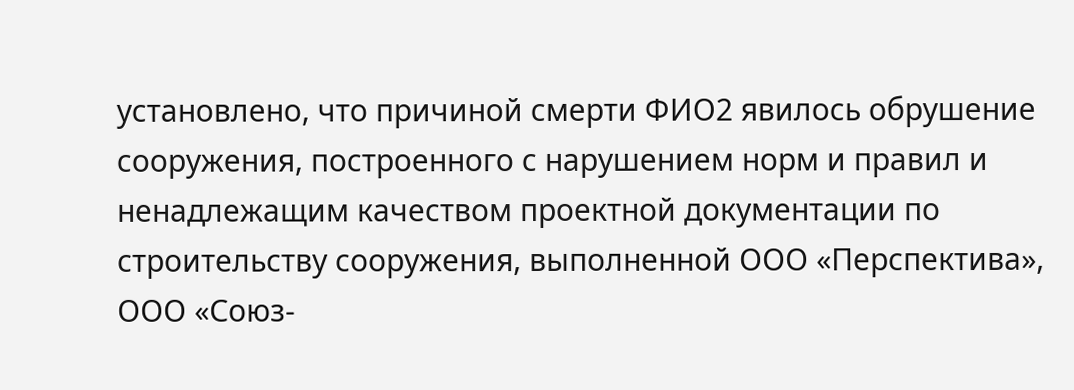установлено, что причиной смерти ФИО2 явилось обрушение сооружения, построенного с нарушением норм и правил и ненадлежащим качеством проектной документации по строительству сооружения, выполненной ООО «Перспектива», ООО «Союз-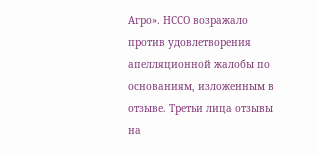Агро». НССО возражало против удовлетворения апелляционной жалобы по основаниям, изложенным в отзыве. Третьи лица отзывы на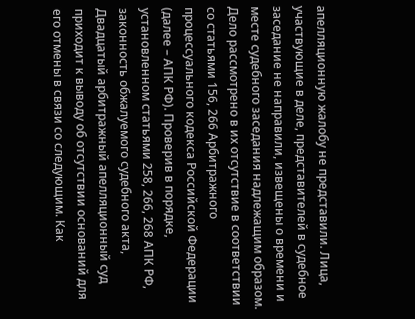апелляционную жалобу не представили. Лица, участвующие в деле, представителей в судебное заседание не направили, извещены о времени и месте судебного заседания надлежащим образом. Дело рассмотрено в их отсутствие в соответствии со статьями 156, 266 Арбитражного процессуального кодекса Российской Федерации (далее – АПК РФ). Проверив в порядке, установленном статьями 258, 266, 268 АПК РФ, законность обжалуемого судебного акта, Двадцатый арбитражный апелляционный суд приходит к выводу об отсутствии оснований для его отмены в связи со следующим. Как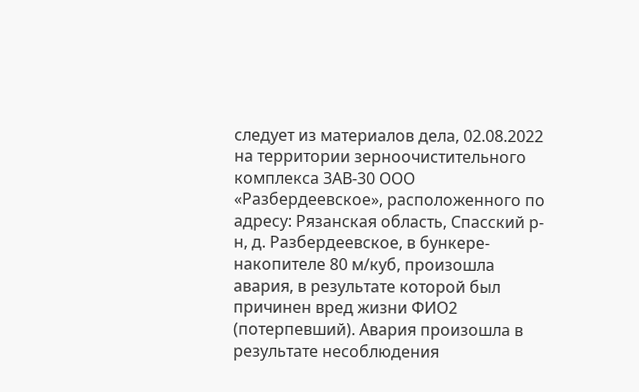следует из материалов дела, 02.08.2022 на территории зерноочистительного комплекса ЗАВ-30 ООО «Разбердеевское», расположенного по адресу: Рязанская область, Спасский р-н, д. Разбердеевское, в бункере-накопителе 80 м/куб, произошла авария, в результате которой был причинен вред жизни ФИО2 (потерпевший). Авария произошла в результате несоблюдения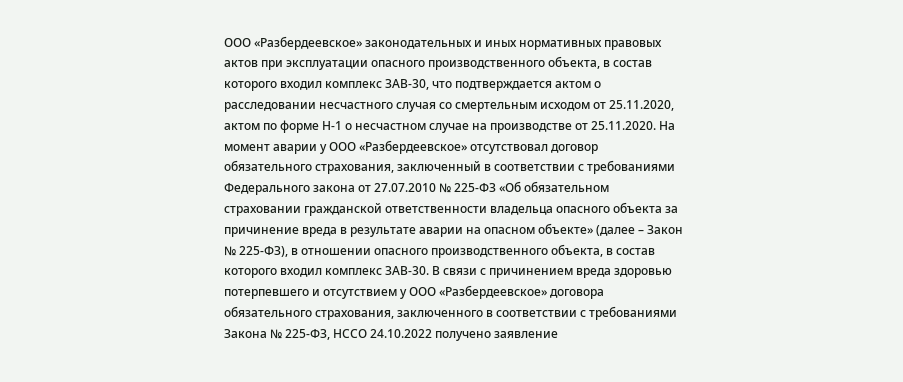ООО «Разбердеевское» законодательных и иных нормативных правовых актов при эксплуатации опасного производственного объекта, в состав которого входил комплекс ЗАВ-30, что подтверждается актом о расследовании несчастного случая со смертельным исходом от 25.11.2020, актом по форме Н-1 о несчастном случае на производстве от 25.11.2020. На момент аварии у ООО «Разбердеевское» отсутствовал договор обязательного страхования, заключенный в соответствии с требованиями Федерального закона от 27.07.2010 № 225-ФЗ «Об обязательном страховании гражданской ответственности владельца опасного объекта за причинение вреда в результате аварии на опасном объекте» (далее – Закон № 225-ФЗ), в отношении опасного производственного объекта, в состав которого входил комплекс ЗАВ-30. В связи с причинением вреда здоровью потерпевшего и отсутствием у ООО «Разбердеевское» договора обязательного страхования, заключенного в соответствии с требованиями Закона № 225-ФЗ, НССО 24.10.2022 получено заявление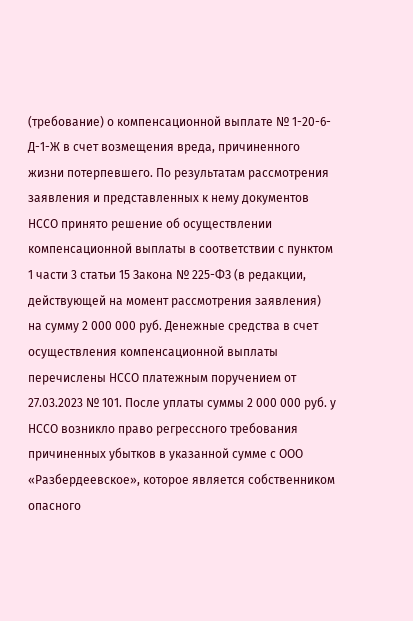(требование) о компенсационной выплате № 1-20-6-Д-1-Ж в счет возмещения вреда, причиненного жизни потерпевшего. По результатам рассмотрения заявления и представленных к нему документов НССО принято решение об осуществлении компенсационной выплаты в соответствии с пунктом 1 части 3 статьи 15 Закона № 225-ФЗ (в редакции, действующей на момент рассмотрения заявления) на сумму 2 000 000 руб. Денежные средства в счет осуществления компенсационной выплаты перечислены НССО платежным поручением от 27.03.2023 № 101. После уплаты суммы 2 000 000 руб. у НССО возникло право регрессного требования причиненных убытков в указанной сумме с ООО «Разбердеевское», которое является собственником опасного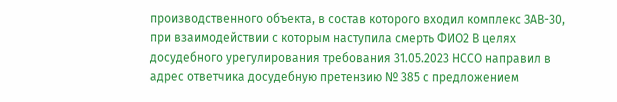производственного объекта, в состав которого входил комплекс ЗАВ-30, при взаимодействии с которым наступила смерть ФИО2 В целях досудебного урегулирования требования 31.05.2023 НССО направил в адрес ответчика досудебную претензию № 385 с предложением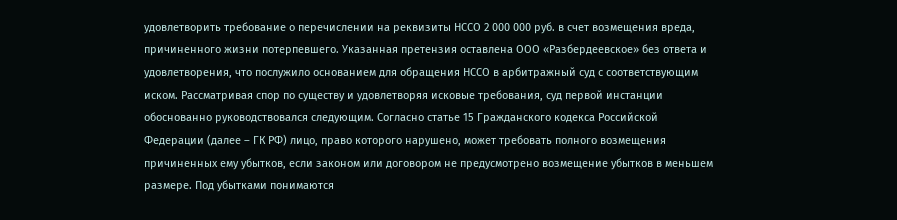удовлетворить требование о перечислении на реквизиты НССО 2 000 000 руб. в счет возмещения вреда, причиненного жизни потерпевшего. Указанная претензия оставлена ООО «Разбердеевское» без ответа и удовлетворения, что послужило основанием для обращения НССО в арбитражный суд с соответствующим иском. Рассматривая спор по существу и удовлетворяя исковые требования, суд первой инстанции обоснованно руководствовался следующим. Согласно статье 15 Гражданского кодекса Российской Федерации (далее – ГК РФ) лицо, право которого нарушено, может требовать полного возмещения причиненных ему убытков, если законом или договором не предусмотрено возмещение убытков в меньшем размере. Под убытками понимаются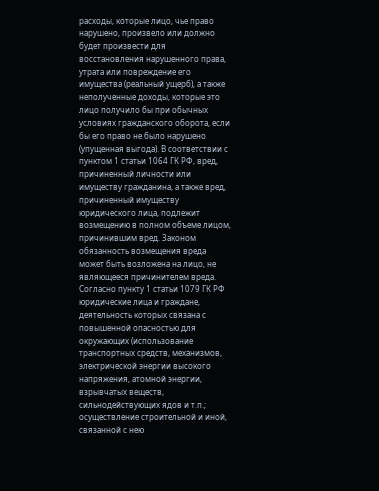расходы, которые лицо, чье право нарушено, произвело или должно будет произвести для восстановления нарушенного права, утрата или повреждение его имущества (реальный ущерб), а также неполученные доходы, которые это лицо получило бы при обычных условиях гражданского оборота, если бы его право не было нарушено (упущенная выгода). В соответствии с пунктом 1 статьи 1064 ГК РФ, вред, причиненный личности или имуществу гражданина, а также вред, причиненный имуществу юридического лица, подлежит возмещению в полном объеме лицом, причинившим вред. Законом обязанность возмещения вреда может быть возложена на лицо, не являющееся причинителем вреда. Согласно пункту 1 статьи 1079 ГК РФ юридические лица и граждане, деятельность которых связана с повышенной опасностью для окружающих (использование транспортных средств, механизмов, электрической энергии высокого напряжения, атомной энергии, взрывчатых веществ, сильнодействующих ядов и т.п.; осуществление строительной и иной, связанной с нею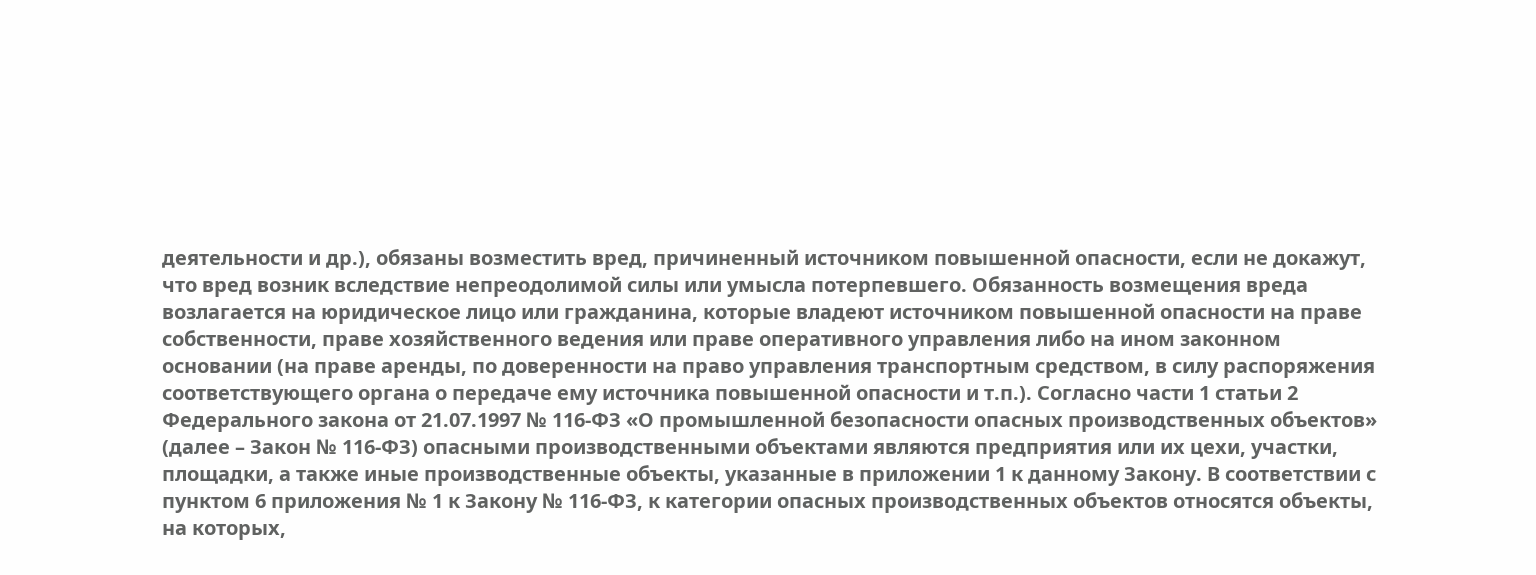деятельности и др.), обязаны возместить вред, причиненный источником повышенной опасности, если не докажут, что вред возник вследствие непреодолимой силы или умысла потерпевшего. Обязанность возмещения вреда возлагается на юридическое лицо или гражданина, которые владеют источником повышенной опасности на праве собственности, праве хозяйственного ведения или праве оперативного управления либо на ином законном основании (на праве аренды, по доверенности на право управления транспортным средством, в силу распоряжения соответствующего органа о передаче ему источника повышенной опасности и т.п.). Согласно части 1 статьи 2 Федерального закона от 21.07.1997 № 116-ФЗ «О промышленной безопасности опасных производственных объектов» (далее – Закон № 116-ФЗ) опасными производственными объектами являются предприятия или их цехи, участки, площадки, а также иные производственные объекты, указанные в приложении 1 к данному Закону. В соответствии с пунктом 6 приложения № 1 к Закону № 116-ФЗ, к категории опасных производственных объектов относятся объекты, на которых,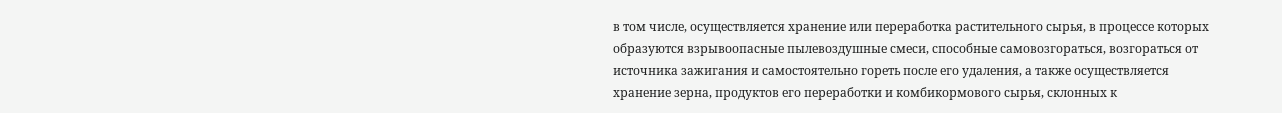в том числе, осуществляется хранение или переработка растительного сырья, в процессе которых образуются взрывоопасные пылевоздушные смеси, способные самовозгораться, возгораться от источника зажигания и самостоятельно гореть после его удаления, а также осуществляется хранение зерна, продуктов его переработки и комбикормового сырья, склонных к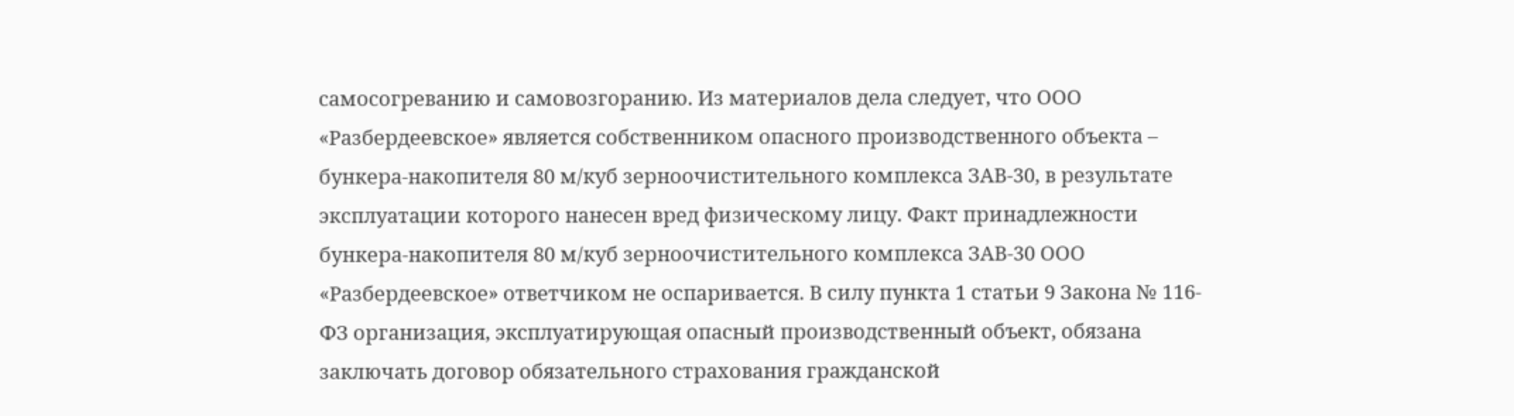самосогреванию и самовозгоранию. Из материалов дела следует, что ООО «Разбердеевское» является собственником опасного производственного объекта – бункера-накопителя 80 м/куб зерноочистительного комплекса ЗАВ-30, в результате эксплуатации которого нанесен вред физическому лицу. Факт принадлежности бункера-накопителя 80 м/куб зерноочистительного комплекса ЗАВ-30 ООО «Разбердеевское» ответчиком не оспаривается. В силу пункта 1 статьи 9 Закона № 116-ФЗ организация, эксплуатирующая опасный производственный объект, обязана заключать договор обязательного страхования гражданской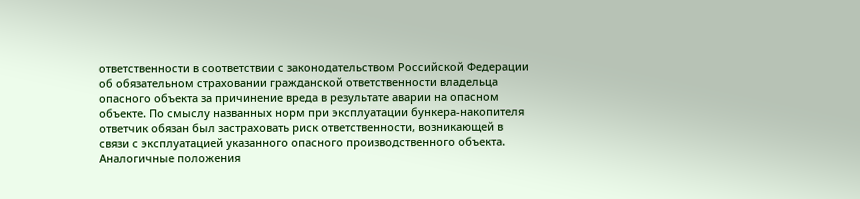ответственности в соответствии с законодательством Российской Федерации об обязательном страховании гражданской ответственности владельца опасного объекта за причинение вреда в результате аварии на опасном объекте. По смыслу названных норм при эксплуатации бункера-накопителя ответчик обязан был застраховать риск ответственности, возникающей в связи с эксплуатацией указанного опасного производственного объекта. Аналогичные положения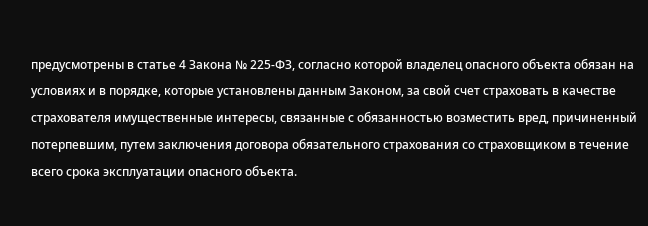предусмотрены в статье 4 Закона № 225-ФЗ, согласно которой владелец опасного объекта обязан на условиях и в порядке, которые установлены данным Законом, за свой счет страховать в качестве страхователя имущественные интересы, связанные с обязанностью возместить вред, причиненный потерпевшим, путем заключения договора обязательного страхования со страховщиком в течение всего срока эксплуатации опасного объекта.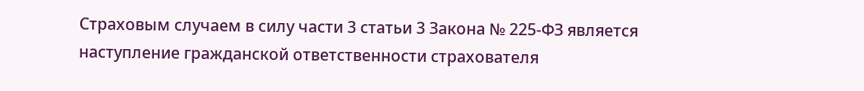Страховым случаем в силу части 3 статьи 3 Закона № 225-ФЗ является наступление гражданской ответственности страхователя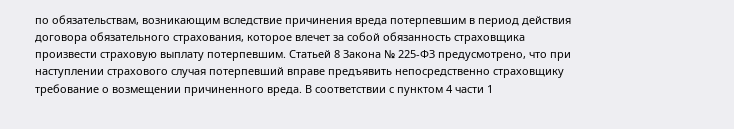по обязательствам, возникающим вследствие причинения вреда потерпевшим в период действия договора обязательного страхования, которое влечет за собой обязанность страховщика произвести страховую выплату потерпевшим. Статьей 8 Закона № 225-ФЗ предусмотрено, что при наступлении страхового случая потерпевший вправе предъявить непосредственно страховщику требование о возмещении причиненного вреда. В соответствии с пунктом 4 части 1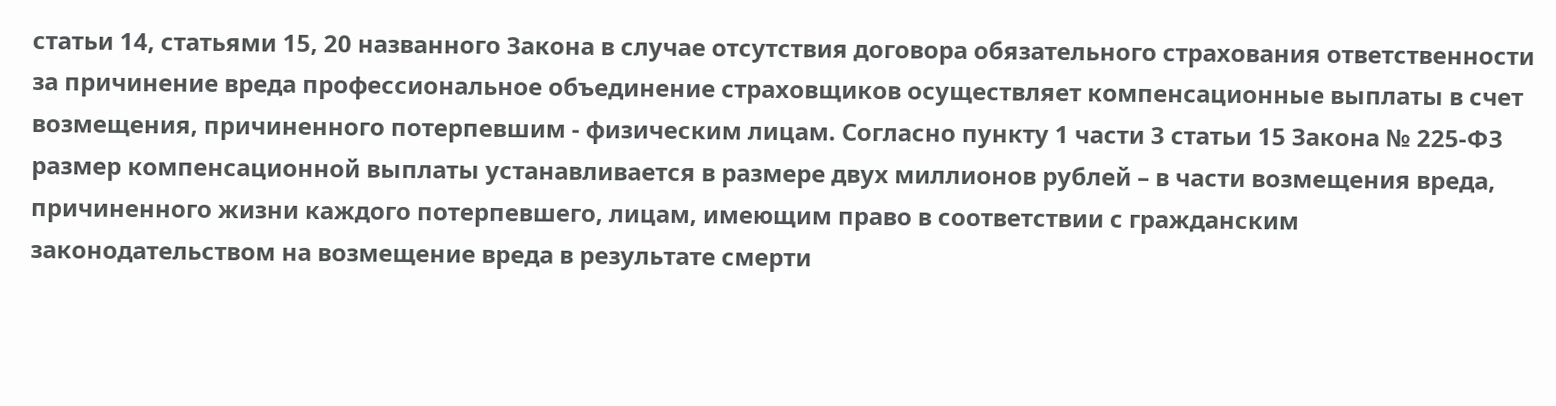статьи 14, статьями 15, 20 названного Закона в случае отсутствия договора обязательного страхования ответственности за причинение вреда профессиональное объединение страховщиков осуществляет компенсационные выплаты в счет возмещения, причиненного потерпевшим - физическим лицам. Согласно пункту 1 части 3 статьи 15 Закона № 225-ФЗ размер компенсационной выплаты устанавливается в размере двух миллионов рублей – в части возмещения вреда, причиненного жизни каждого потерпевшего, лицам, имеющим право в соответствии с гражданским законодательством на возмещение вреда в результате смерти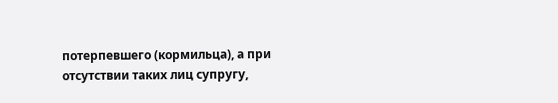потерпевшего (кормильца), а при отсутствии таких лиц супругу,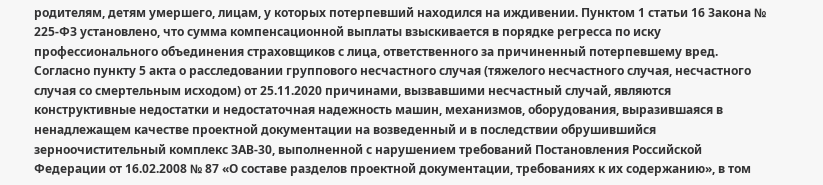родителям, детям умершего, лицам, у которых потерпевший находился на иждивении. Пунктом 1 статьи 16 Закона № 225-ФЗ установлено, что сумма компенсационной выплаты взыскивается в порядке регресса по иску профессионального объединения страховщиков с лица, ответственного за причиненный потерпевшему вред. Согласно пункту 5 акта о расследовании группового несчастного случая (тяжелого несчастного случая, несчастного случая со смертельным исходом) от 25.11.2020 причинами, вызвавшими несчастный случай, являются конструктивные недостатки и недостаточная надежность машин, механизмов, оборудования, выразившаяся в ненадлежащем качестве проектной документации на возведенный и в последствии обрушившийся зерноочистительный комплекс ЗАВ-30, выполненной с нарушением требований Постановления Российской Федерации от 16.02.2008 № 87 «О составе разделов проектной документации, требованиях к их содержанию», в том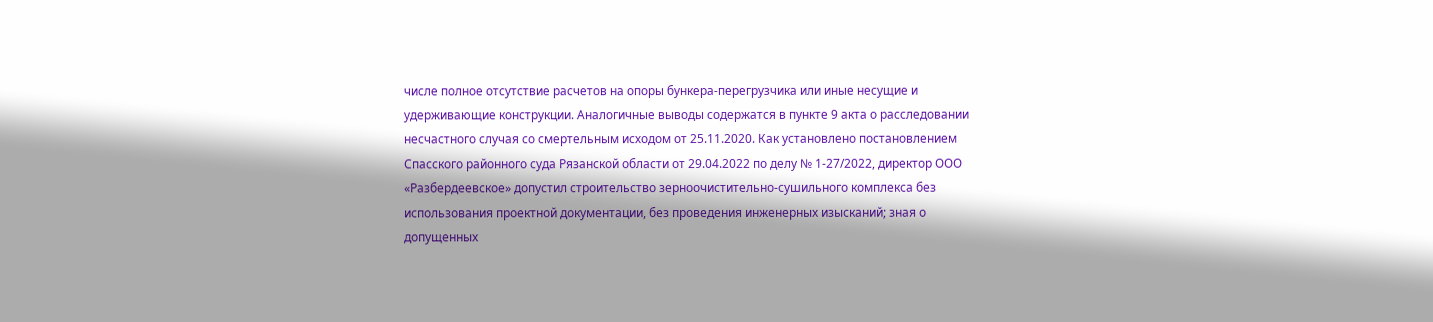числе полное отсутствие расчетов на опоры бункера-перегрузчика или иные несущие и удерживающие конструкции. Аналогичные выводы содержатся в пункте 9 акта о расследовании несчастного случая со смертельным исходом от 25.11.2020. Как установлено постановлением Спасского районного суда Рязанской области от 29.04.2022 по делу № 1-27/2022, директор ООО «Разбердеевское» допустил строительство зерноочистительно-сушильного комплекса без использования проектной документации, без проведения инженерных изысканий; зная о допущенных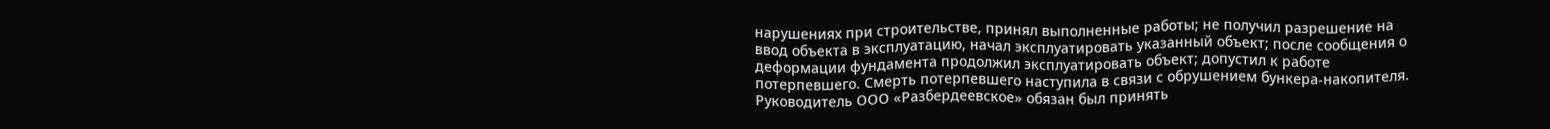нарушениях при строительстве, принял выполненные работы; не получил разрешение на ввод объекта в эксплуатацию, начал эксплуатировать указанный объект; после сообщения о деформации фундамента продолжил эксплуатировать объект; допустил к работе потерпевшего. Смерть потерпевшего наступила в связи с обрушением бункера-накопителя. Руководитель ООО «Разбердеевское» обязан был принять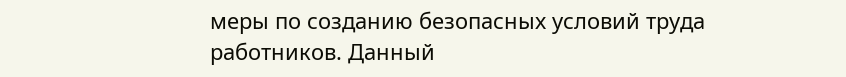меры по созданию безопасных условий труда работников. Данный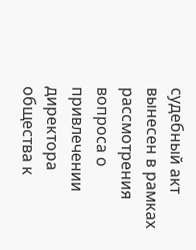судебный акт вынесен в рамках рассмотрения вопроса о привлечении директора общества к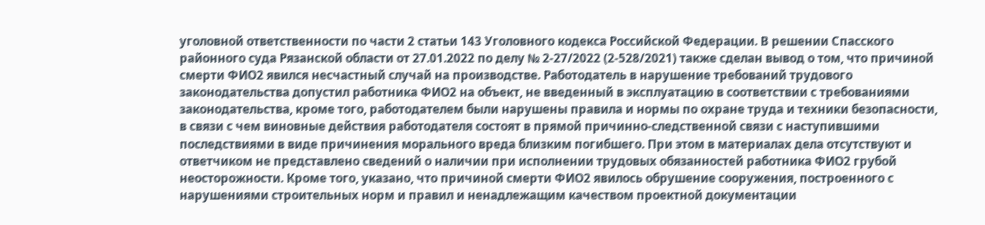уголовной ответственности по части 2 статьи 143 Уголовного кодекса Российской Федерации. В решении Спасского районного суда Рязанской области от 27.01.2022 по делу № 2-27/2022 (2-528/2021) также сделан вывод о том, что причиной смерти ФИО2 явился несчастный случай на производстве. Работодатель в нарушение требований трудового законодательства допустил работника ФИО2 на объект, не введенный в эксплуатацию в соответствии с требованиями законодательства, кроме того, работодателем были нарушены правила и нормы по охране труда и техники безопасности, в связи с чем виновные действия работодателя состоят в прямой причинно-следственной связи с наступившими последствиями в виде причинения морального вреда близким погибшего. При этом в материалах дела отсутствуют и ответчиком не представлено сведений о наличии при исполнении трудовых обязанностей работника ФИО2 грубой неосторожности. Кроме того, указано, что причиной смерти ФИО2 явилось обрушение сооружения, построенного с нарушениями строительных норм и правил и ненадлежащим качеством проектной документации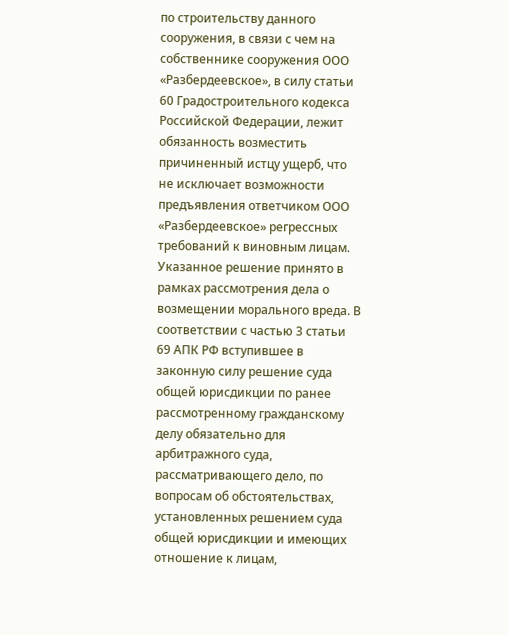по строительству данного сооружения, в связи с чем на собственнике сооружения ООО «Разбердеевское», в силу статьи 60 Градостроительного кодекса Российской Федерации, лежит обязанность возместить причиненный истцу ущерб, что не исключает возможности предъявления ответчиком ООО «Разбердеевское» регрессных требований к виновным лицам. Указанное решение принято в рамках рассмотрения дела о возмещении морального вреда. В соответствии с частью 3 статьи 69 АПК РФ вступившее в законную силу решение суда общей юрисдикции по ранее рассмотренному гражданскому делу обязательно для арбитражного суда, рассматривающего дело, по вопросам об обстоятельствах, установленных решением суда общей юрисдикции и имеющих отношение к лицам,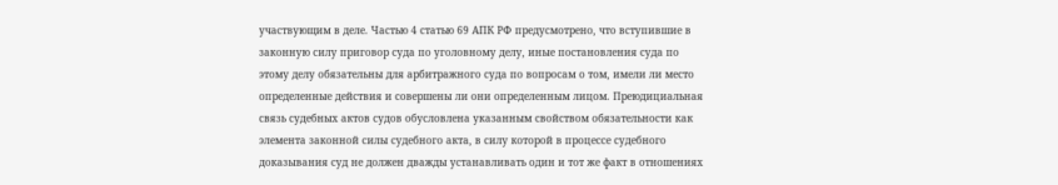участвующим в деле. Частью 4 статью 69 АПК РФ предусмотрено, что вступившие в законную силу приговор суда по уголовному делу, иные постановления суда по этому делу обязательны для арбитражного суда по вопросам о том, имели ли место определенные действия и совершены ли они определенным лицом. Преюдициальная связь судебных актов судов обусловлена указанным свойством обязательности как элемента законной силы судебного акта, в силу которой в процессе судебного доказывания суд не должен дважды устанавливать один и тот же факт в отношениях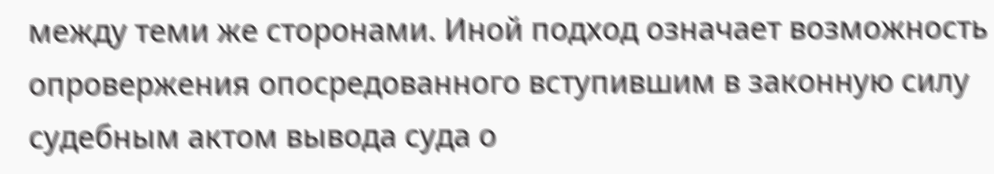между теми же сторонами. Иной подход означает возможность опровержения опосредованного вступившим в законную силу судебным актом вывода суда о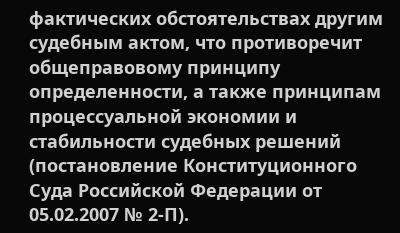фактических обстоятельствах другим судебным актом, что противоречит общеправовому принципу определенности, а также принципам процессуальной экономии и стабильности судебных решений (постановление Конституционного Суда Российской Федерации от 05.02.2007 № 2-П).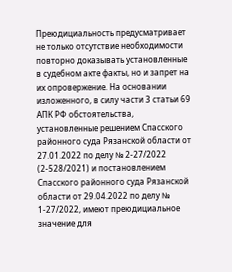Преюдициальность предусматривает не только отсутствие необходимости повторно доказывать установленные в судебном акте факты, но и запрет на их опровержение. На основании изложенного, в силу части 3 статьи 69 АПК РФ обстоятельства, установленные решением Спасского районного суда Рязанской области от 27.01.2022 по делу № 2-27/2022 (2-528/2021) и постановлением Спасского районного суда Рязанской области от 29.04.2022 по делу № 1-27/2022, имеют преюдициальное значение для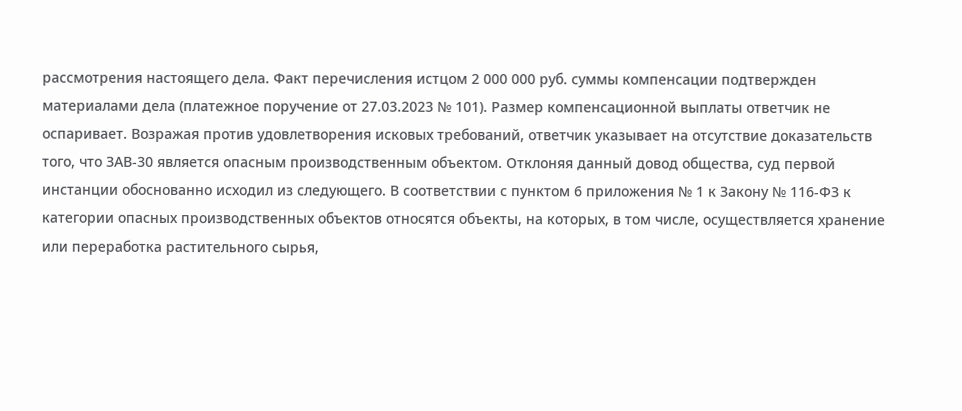рассмотрения настоящего дела. Факт перечисления истцом 2 000 000 руб. суммы компенсации подтвержден материалами дела (платежное поручение от 27.03.2023 № 101). Размер компенсационной выплаты ответчик не оспаривает. Возражая против удовлетворения исковых требований, ответчик указывает на отсутствие доказательств того, что ЗАВ-30 является опасным производственным объектом. Отклоняя данный довод общества, суд первой инстанции обоснованно исходил из следующего. В соответствии с пунктом 6 приложения № 1 к Закону № 116-ФЗ к категории опасных производственных объектов относятся объекты, на которых, в том числе, осуществляется хранение или переработка растительного сырья,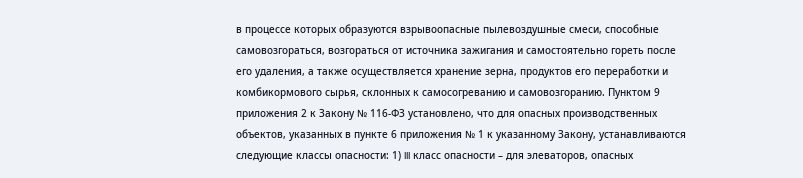в процессе которых образуются взрывоопасные пылевоздушные смеси, способные самовозгораться, возгораться от источника зажигания и самостоятельно гореть после его удаления, а также осуществляется хранение зерна, продуктов его переработки и комбикормового сырья, склонных к самосогреванию и самовозгоранию. Пунктом 9 приложения 2 к Закону № 116-ФЗ установлено, что для опасных производственных объектов, указанных в пункте 6 приложения № 1 к указанному Закону, устанавливаются следующие классы опасности: 1) III класс опасности – для элеваторов, опасных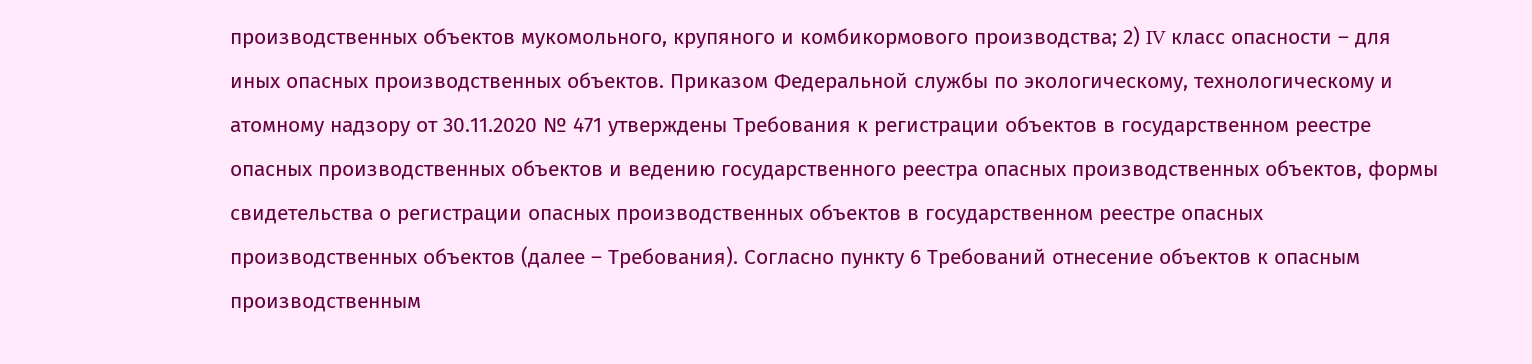производственных объектов мукомольного, крупяного и комбикормового производства; 2) IV класс опасности – для иных опасных производственных объектов. Приказом Федеральной службы по экологическому, технологическому и атомному надзору от 30.11.2020 № 471 утверждены Требования к регистрации объектов в государственном реестре опасных производственных объектов и ведению государственного реестра опасных производственных объектов, формы свидетельства о регистрации опасных производственных объектов в государственном реестре опасных производственных объектов (далее – Требования). Согласно пункту 6 Требований отнесение объектов к опасным производственным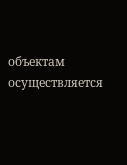объектам осуществляется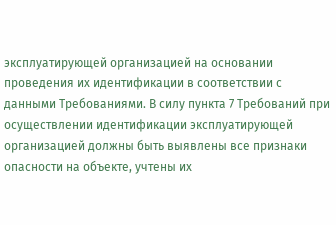эксплуатирующей организацией на основании проведения их идентификации в соответствии с данными Требованиями. В силу пункта 7 Требований при осуществлении идентификации эксплуатирующей организацией должны быть выявлены все признаки опасности на объекте, учтены их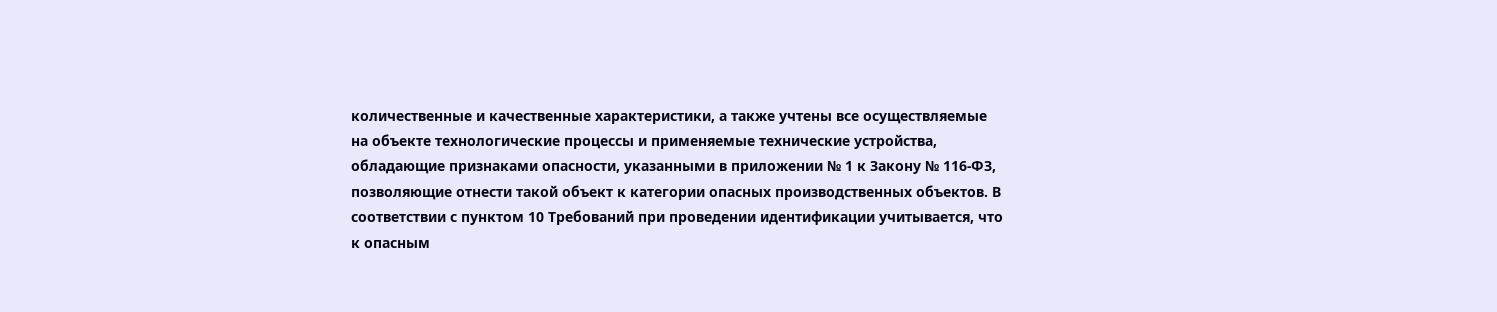количественные и качественные характеристики, а также учтены все осуществляемые на объекте технологические процессы и применяемые технические устройства, обладающие признаками опасности, указанными в приложении № 1 к Закону № 116-ФЗ, позволяющие отнести такой объект к категории опасных производственных объектов. В соответствии с пунктом 10 Требований при проведении идентификации учитывается, что к опасным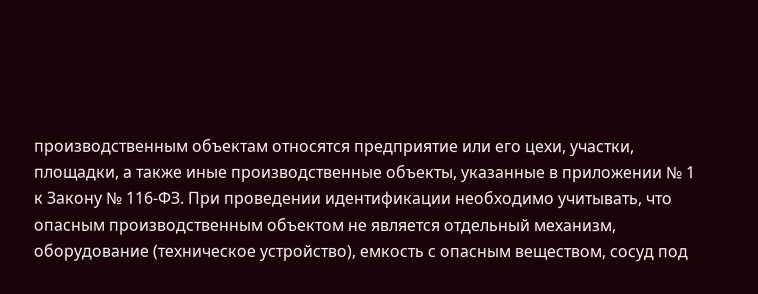производственным объектам относятся предприятие или его цехи, участки, площадки, а также иные производственные объекты, указанные в приложении № 1 к Закону № 116-ФЗ. При проведении идентификации необходимо учитывать, что опасным производственным объектом не является отдельный механизм, оборудование (техническое устройство), емкость с опасным веществом, сосуд под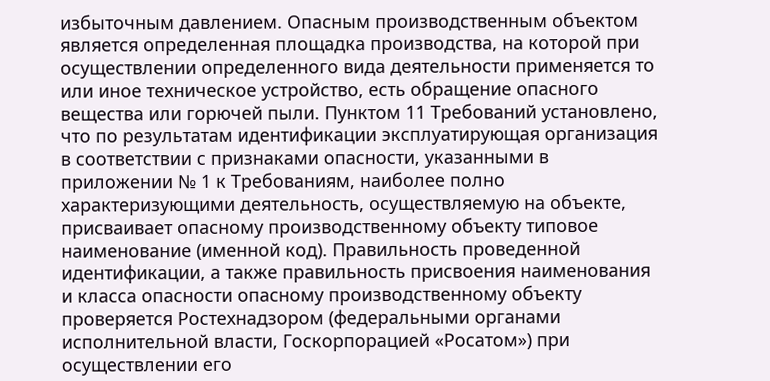избыточным давлением. Опасным производственным объектом является определенная площадка производства, на которой при осуществлении определенного вида деятельности применяется то или иное техническое устройство, есть обращение опасного вещества или горючей пыли. Пунктом 11 Требований установлено, что по результатам идентификации эксплуатирующая организация в соответствии с признаками опасности, указанными в приложении № 1 к Требованиям, наиболее полно характеризующими деятельность, осуществляемую на объекте, присваивает опасному производственному объекту типовое наименование (именной код). Правильность проведенной идентификации, а также правильность присвоения наименования и класса опасности опасному производственному объекту проверяется Ростехнадзором (федеральными органами исполнительной власти, Госкорпорацией «Росатом») при осуществлении его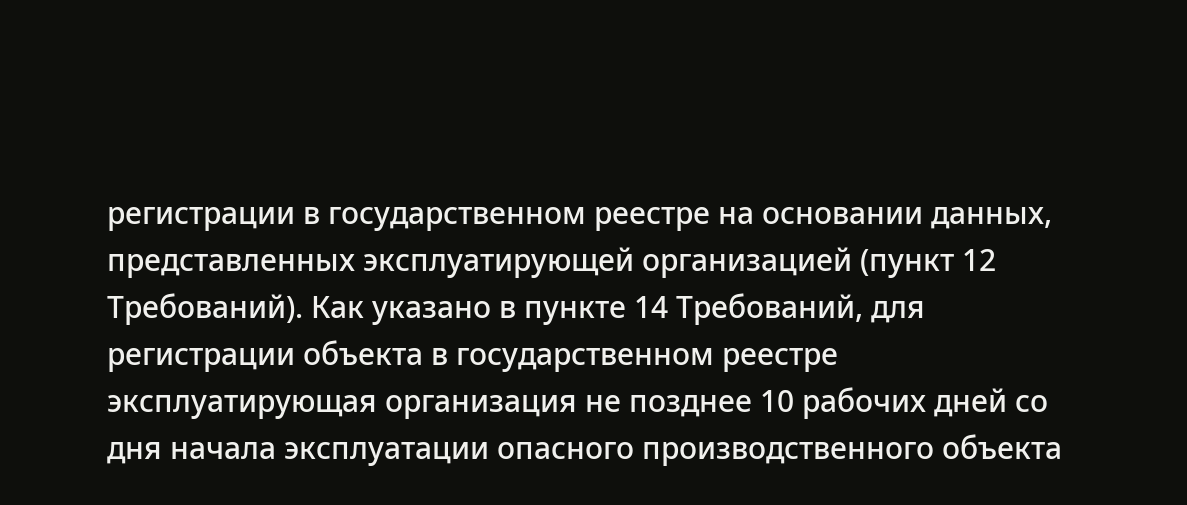регистрации в государственном реестре на основании данных, представленных эксплуатирующей организацией (пункт 12 Требований). Как указано в пункте 14 Требований, для регистрации объекта в государственном реестре эксплуатирующая организация не позднее 10 рабочих дней со дня начала эксплуатации опасного производственного объекта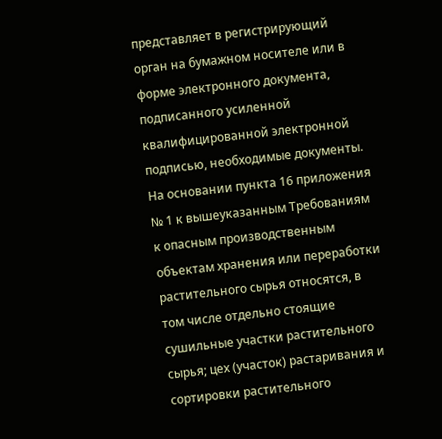представляет в регистрирующий орган на бумажном носителе или в форме электронного документа, подписанного усиленной квалифицированной электронной подписью, необходимые документы. На основании пункта 16 приложения № 1 к вышеуказанным Требованиям к опасным производственным объектам хранения или переработки растительного сырья относятся, в том числе отдельно стоящие сушильные участки растительного сырья; цех (участок) растаривания и сортировки растительного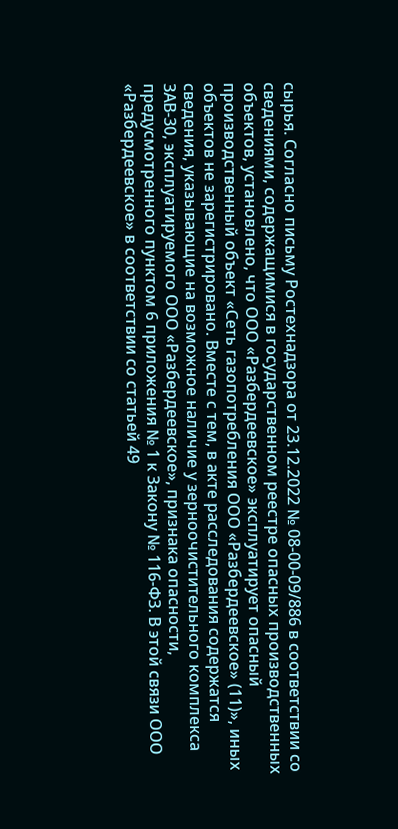сырья. Согласно письму Ростехнадзора от 23.12.2022 № 08-00-09/886 в соответствии со сведениями, содержащимися в государственном реестре опасных производственных объектов, установлено, что ООО «Разбердеевское» эксплуатирует опасный производственный объект «Сеть газопотребления ООО «Разбердеевское» (11)», иных объектов не зарегистрировано. Вместе с тем, в акте расследования содержатся сведения, указывающие на возможное наличие у зерноочистительного комплекса ЗАВ-30, эксплуатируемого ООО «Разбердеевское», признака опасности, предусмотренного пунктом 6 приложения № 1 к Закону № 116-ФЗ. В этой связи ООО «Разбердеевское» в соответствии со статьей 49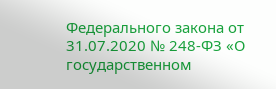Федерального закона от 31.07.2020 № 248-ФЗ «О государственном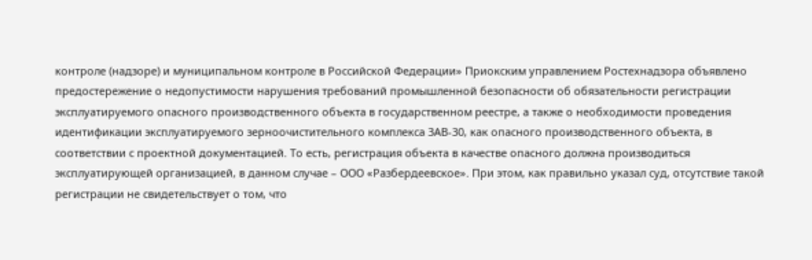контроле (надзоре) и муниципальном контроле в Российской Федерации» Приокским управлением Ростехнадзора объявлено предостережение о недопустимости нарушения требований промышленной безопасности об обязательности регистрации эксплуатируемого опасного производственного объекта в государственном реестре, а также о необходимости проведения идентификации эксплуатируемого зерноочистительного комплекса ЗАВ-30, как опасного производственного объекта, в соответствии с проектной документацией. То есть, регистрация объекта в качестве опасного должна производиться эксплуатирующей организацией, в данном случае – ООО «Разбердеевское». При этом, как правильно указал суд, отсутствие такой регистрации не свидетельствует о том, что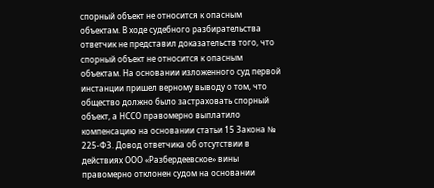спорный объект не относится к опасным объектам. В ходе судебного разбирательства ответчик не представил доказательств того, что спорный объект не относится к опасным объектам. На основании изложенного суд первой инстанции пришел верному выводу о том, что общество должно было застраховать спорный объект, а НССО правомерно выплатило компенсацию на основании статьи 15 Закона № 225-ФЗ. Довод ответчика об отсутствии в действиях ООО «Разбердеевское» вины правомерно отклонен судом на основании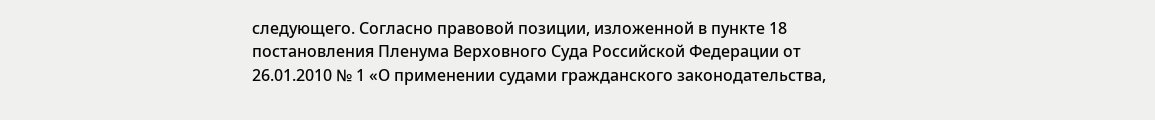следующего. Согласно правовой позиции, изложенной в пункте 18 постановления Пленума Верховного Суда Российской Федерации от 26.01.2010 № 1 «О применении судами гражданского законодательства,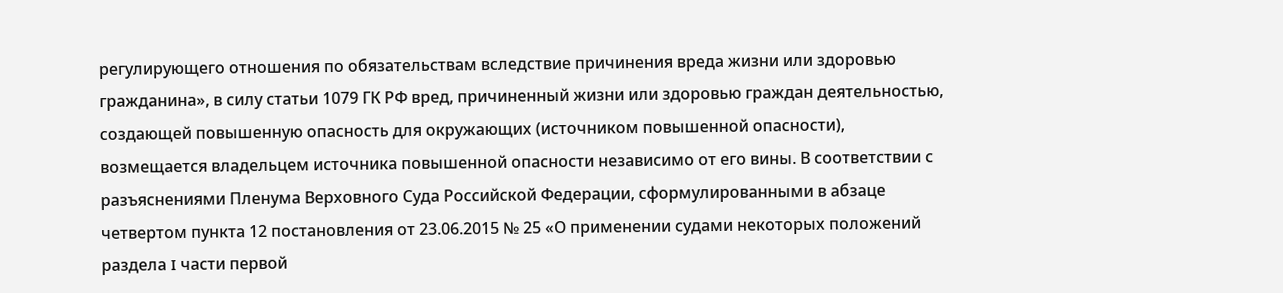регулирующего отношения по обязательствам вследствие причинения вреда жизни или здоровью гражданина», в силу статьи 1079 ГК РФ вред, причиненный жизни или здоровью граждан деятельностью, создающей повышенную опасность для окружающих (источником повышенной опасности), возмещается владельцем источника повышенной опасности независимо от его вины. В соответствии с разъяснениями Пленума Верховного Суда Российской Федерации, сформулированными в абзаце четвертом пункта 12 постановления от 23.06.2015 № 25 «О применении судами некоторых положений раздела I части первой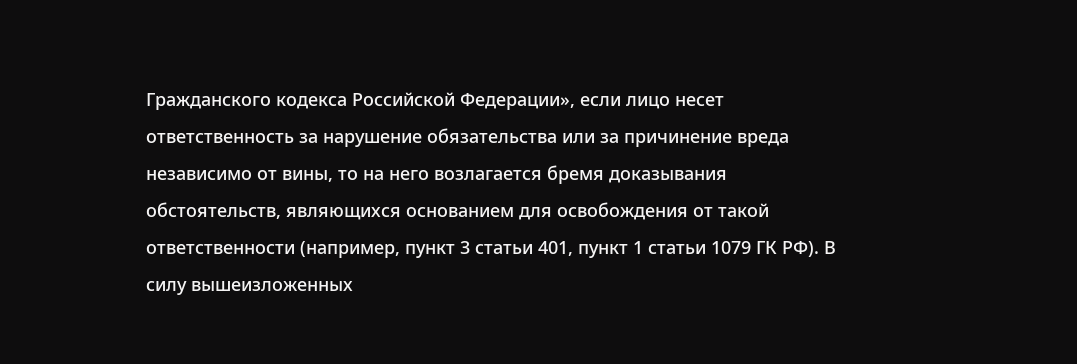Гражданского кодекса Российской Федерации», если лицо несет ответственность за нарушение обязательства или за причинение вреда независимо от вины, то на него возлагается бремя доказывания обстоятельств, являющихся основанием для освобождения от такой ответственности (например, пункт 3 статьи 401, пункт 1 статьи 1079 ГК РФ). В силу вышеизложенных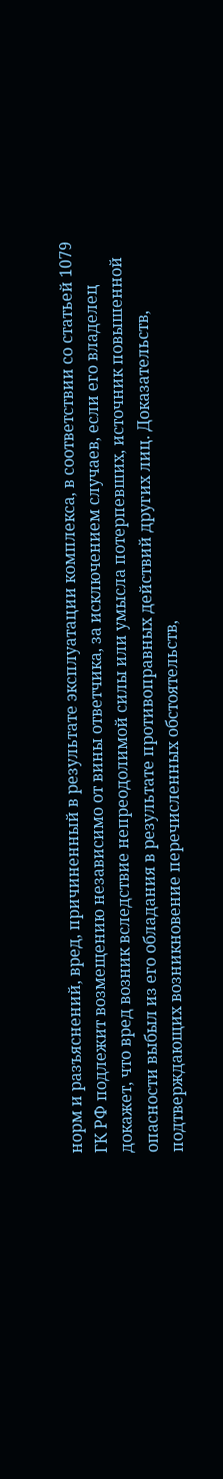норм и разъяснений, вред, причиненный в результате эксплуатации комплекса, в соответствии со статьей 1079 ГК РФ подлежит возмещению независимо от вины ответчика, за исключением случаев, если его владелец докажет, что вред возник вследствие непреодолимой силы или умысла потерпевших, источник повышенной опасности выбыл из его обладания в результате противоправных действий других лиц. Доказательств, подтверждающих возникновение перечисленных обстоятельств,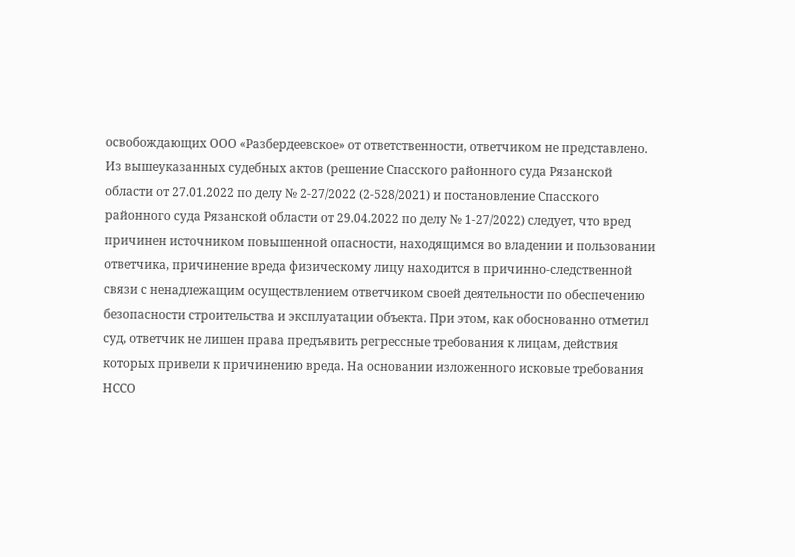освобождающих ООО «Разбердеевское» от ответственности, ответчиком не представлено. Из вышеуказанных судебных актов (решение Спасского районного суда Рязанской области от 27.01.2022 по делу № 2-27/2022 (2-528/2021) и постановление Спасского районного суда Рязанской области от 29.04.2022 по делу № 1-27/2022) следует, что вред причинен источником повышенной опасности, находящимся во владении и пользовании ответчика, причинение вреда физическому лицу находится в причинно-следственной связи с ненадлежащим осуществлением ответчиком своей деятельности по обеспечению безопасности строительства и эксплуатации объекта. При этом, как обоснованно отметил суд, ответчик не лишен права предъявить регрессные требования к лицам, действия которых привели к причинению вреда. На основании изложенного исковые требования НССО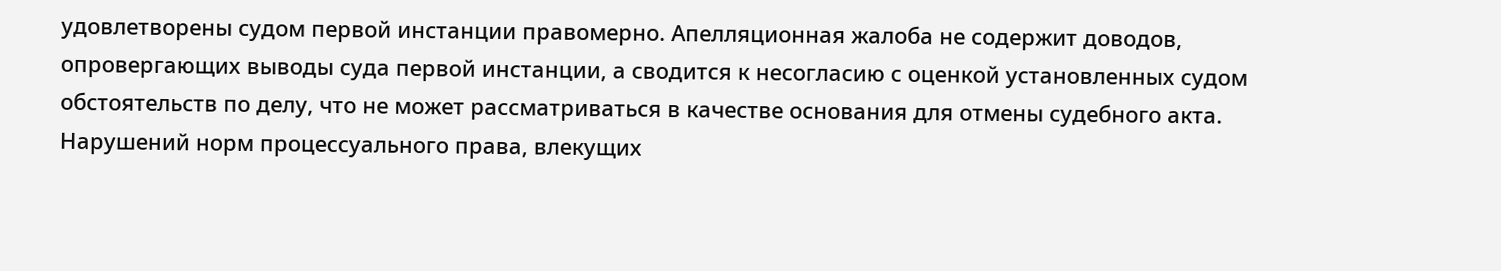удовлетворены судом первой инстанции правомерно. Апелляционная жалоба не содержит доводов, опровергающих выводы суда первой инстанции, а сводится к несогласию с оценкой установленных судом обстоятельств по делу, что не может рассматриваться в качестве основания для отмены судебного акта. Нарушений норм процессуального права, влекущих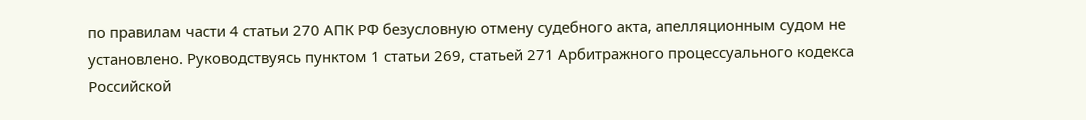по правилам части 4 статьи 270 АПК РФ безусловную отмену судебного акта, апелляционным судом не установлено. Руководствуясь пунктом 1 статьи 269, статьей 271 Арбитражного процессуального кодекса Российской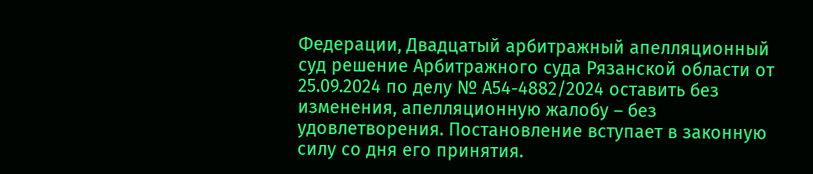Федерации, Двадцатый арбитражный апелляционный суд решение Арбитражного суда Рязанской области от 25.09.2024 по делу № А54-4882/2024 оставить без изменения, апелляционную жалобу – без удовлетворения. Постановление вступает в законную силу со дня его принятия.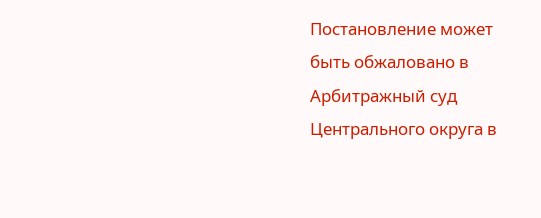Постановление может быть обжаловано в Арбитражный суд Центрального округа в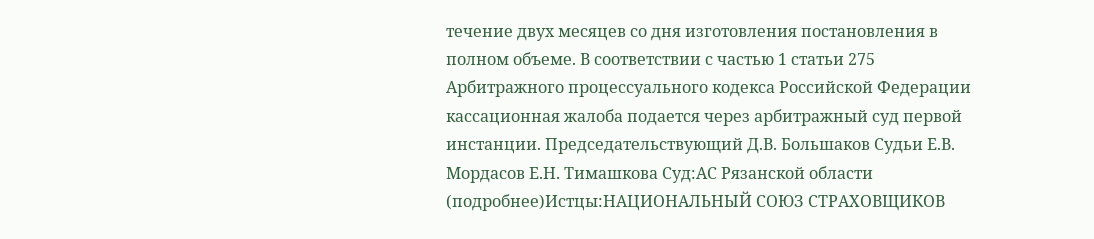течение двух месяцев со дня изготовления постановления в полном объеме. В соответствии с частью 1 статьи 275 Арбитражного процессуального кодекса Российской Федерации кассационная жалоба подается через арбитражный суд первой инстанции. Председательствующий Д.В. Большаков Судьи Е.В. Мордасов Е.Н. Тимашкова Суд:АС Рязанской области (подробнее)Истцы:НАЦИОНАЛЬНЫЙ СОЮЗ СТРАХОВЩИКОВ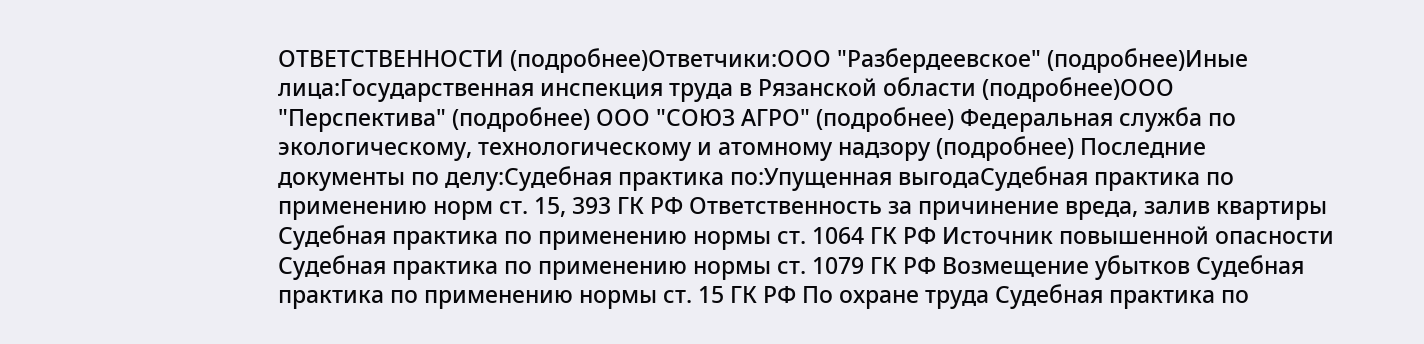ОТВЕТСТВЕННОСТИ (подробнее)Ответчики:ООО "Разбердеевское" (подробнее)Иные лица:Государственная инспекция труда в Рязанской области (подробнее)ООО "Перспектива" (подробнее) ООО "СОЮЗ АГРО" (подробнее) Федеральная служба по экологическому, технологическому и атомному надзору (подробнее) Последние документы по делу:Судебная практика по:Упущенная выгодаСудебная практика по применению норм ст. 15, 393 ГК РФ Ответственность за причинение вреда, залив квартиры Судебная практика по применению нормы ст. 1064 ГК РФ Источник повышенной опасности Судебная практика по применению нормы ст. 1079 ГК РФ Возмещение убытков Судебная практика по применению нормы ст. 15 ГК РФ По охране труда Судебная практика по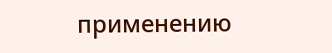применению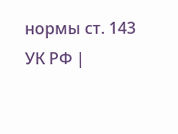нормы ст. 143 УК РФ |